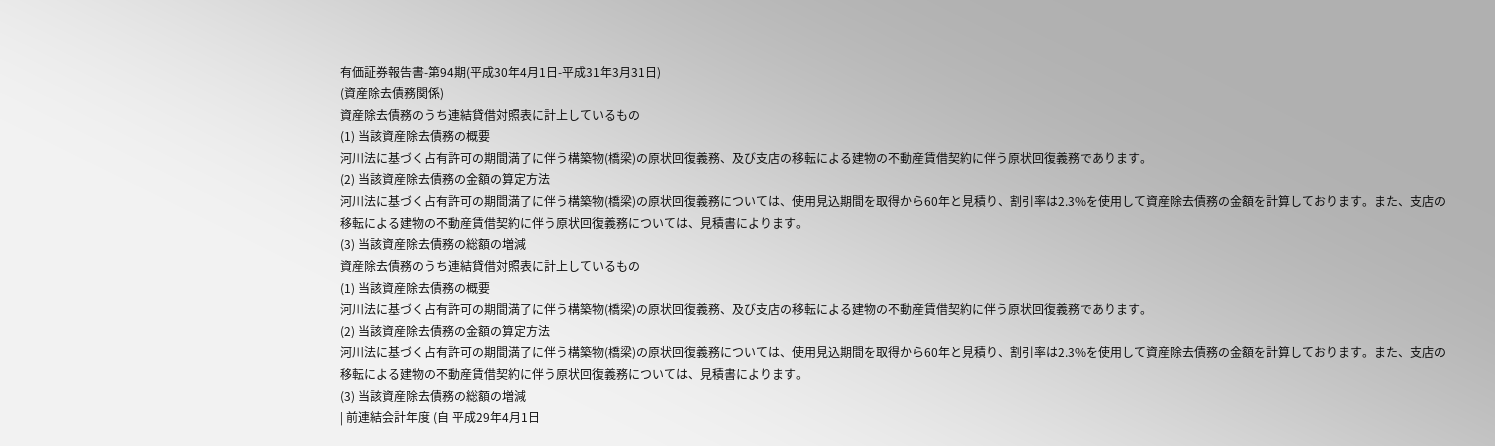有価証券報告書-第94期(平成30年4月1日-平成31年3月31日)
(資産除去債務関係)
資産除去債務のうち連結貸借対照表に計上しているもの
(1) 当該資産除去債務の概要
河川法に基づく占有許可の期間満了に伴う構築物(橋梁)の原状回復義務、及び支店の移転による建物の不動産賃借契約に伴う原状回復義務であります。
(2) 当該資産除去債務の金額の算定方法
河川法に基づく占有許可の期間満了に伴う構築物(橋梁)の原状回復義務については、使用見込期間を取得から60年と見積り、割引率は2.3%を使用して資産除去債務の金額を計算しております。また、支店の移転による建物の不動産賃借契約に伴う原状回復義務については、見積書によります。
(3) 当該資産除去債務の総額の増減
資産除去債務のうち連結貸借対照表に計上しているもの
(1) 当該資産除去債務の概要
河川法に基づく占有許可の期間満了に伴う構築物(橋梁)の原状回復義務、及び支店の移転による建物の不動産賃借契約に伴う原状回復義務であります。
(2) 当該資産除去債務の金額の算定方法
河川法に基づく占有許可の期間満了に伴う構築物(橋梁)の原状回復義務については、使用見込期間を取得から60年と見積り、割引率は2.3%を使用して資産除去債務の金額を計算しております。また、支店の移転による建物の不動産賃借契約に伴う原状回復義務については、見積書によります。
(3) 当該資産除去債務の総額の増減
| 前連結会計年度 (自 平成29年4月1日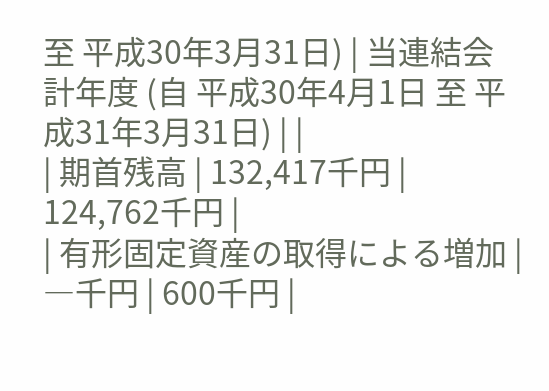至 平成30年3月31日) | 当連結会計年度 (自 平成30年4月1日 至 平成31年3月31日) | |
| 期首残高 | 132,417千円 | 124,762千円 |
| 有形固定資産の取得による増加 | ―千円 | 600千円 |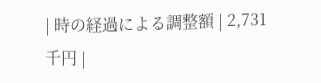| 時の経過による調整額 | 2,731千円 |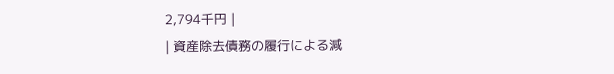2,794千円 |
| 資産除去債務の履行による減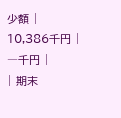少額 | 10,386千円 | ―千円 |
| 期末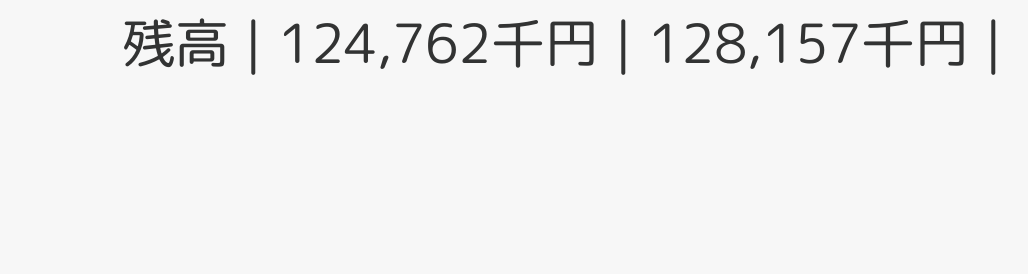残高 | 124,762千円 | 128,157千円 |